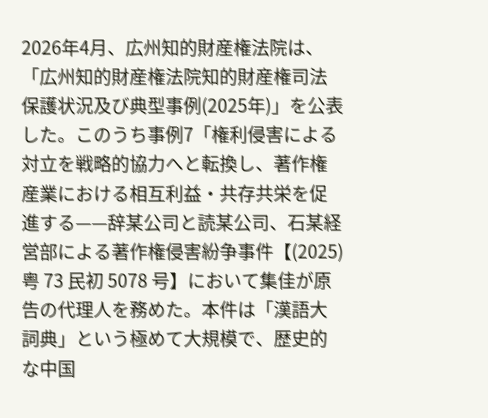2026年4月、広州知的財産権法院は、「広州知的財産権法院知的財産権司法保護状況及び典型事例(2025年)」を公表した。このうち事例7「権利侵害による対立を戦略的協力へと転換し、著作権産業における相互利益・共存共栄を促進する——辞某公司と読某公司、石某経営部による著作権侵害紛争事件【(2025)粤 73 民初 5078 号】において集佳が原告の代理人を務めた。本件は「漢語大詞典」という極めて大規模で、歴史的な中国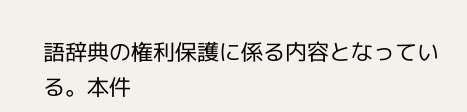語辞典の権利保護に係る内容となっている。本件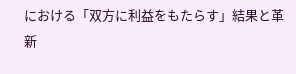における「双方に利益をもたらす」結果と革新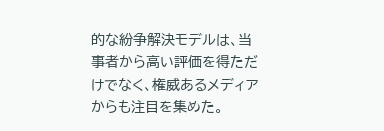的な紛争解決モデルは、当事者から高い評価を得ただけでなく、権威あるメディアからも注目を集めた。